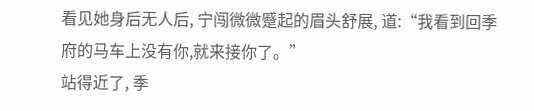看见她身后无人后, 宁闯微微蹙起的眉头舒展, 道:“我看到回季府的马车上没有你,就来接你了。”
站得近了, 季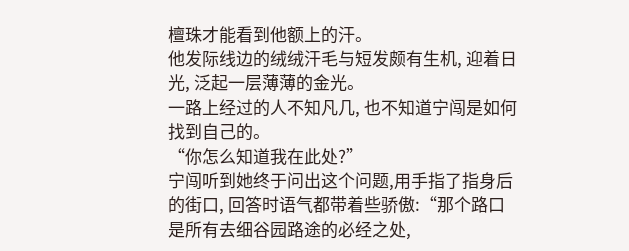檀珠才能看到他额上的汗。
他发际线边的绒绒汗毛与短发颇有生机, 迎着日光, 泛起一层薄薄的金光。
一路上经过的人不知凡几, 也不知道宁闯是如何找到自己的。
“你怎么知道我在此处?”
宁闯听到她终于问出这个问题,用手指了指身后的街口, 回答时语气都带着些骄傲:“那个路口是所有去细谷园路途的必经之处,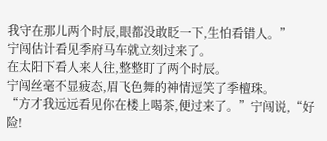我守在那儿两个时辰,眼都没敢眨一下,生怕看错人。”
宁闯估计看见季府马车就立刻过来了。
在太阳下看人来人往,整整盯了两个时辰。
宁闯丝毫不显疲态,眉飞色舞的神情逗笑了季檀珠。
“方才我远远看见你在楼上喝茶,便过来了。”宁闯说,“好险!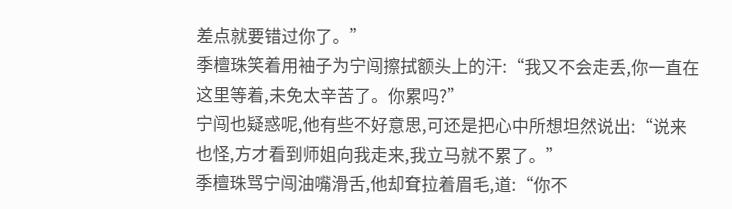差点就要错过你了。”
季檀珠笑着用袖子为宁闯擦拭额头上的汗:“我又不会走丢,你一直在这里等着,未免太辛苦了。你累吗?”
宁闯也疑惑呢,他有些不好意思,可还是把心中所想坦然说出:“说来也怪,方才看到师姐向我走来,我立马就不累了。”
季檀珠骂宁闯油嘴滑舌,他却耷拉着眉毛,道:“你不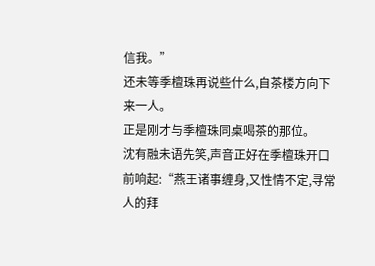信我。”
还未等季檀珠再说些什么,自茶楼方向下来一人。
正是刚才与季檀珠同桌喝茶的那位。
沈有融未语先笑,声音正好在季檀珠开口前响起:“燕王诸事缠身,又性情不定,寻常人的拜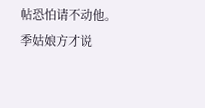帖恐怕请不动他。季姑娘方才说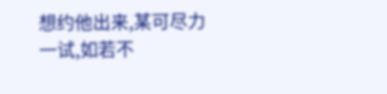想约他出来,某可尽力一试,如若不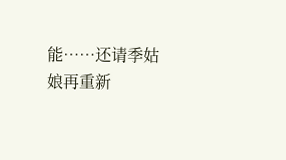能……还请季姑娘再重新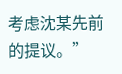考虑沈某先前的提议。”